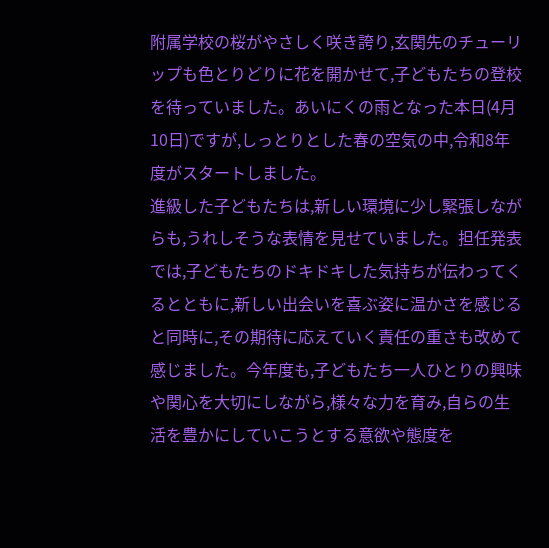附属学校の桜がやさしく咲き誇り,玄関先のチューリップも色とりどりに花を開かせて,子どもたちの登校を待っていました。あいにくの雨となった本日(4月10日)ですが,しっとりとした春の空気の中,令和8年度がスタートしました。
進級した子どもたちは,新しい環境に少し緊張しながらも,うれしそうな表情を見せていました。担任発表では,子どもたちのドキドキした気持ちが伝わってくるとともに,新しい出会いを喜ぶ姿に温かさを感じると同時に,その期待に応えていく責任の重さも改めて感じました。今年度も,子どもたち一人ひとりの興味や関心を大切にしながら,様々な力を育み,自らの生活を豊かにしていこうとする意欲や態度を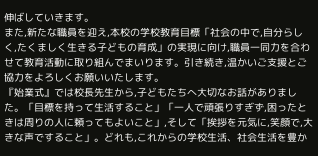伸ばしていきます。
また,新たな職員を迎え,本校の学校教育目標「社会の中で,自分らしく,たくましく生きる子どもの育成」の実現に向け,職員一同力を合わせて教育活動に取り組んでまいります。引き続き,温かいご支援とご協力をよろしくお願いいたします。
『始業式』では校長先生から,子どもたちへ大切なお話がありました。「目標を持って生活すること」「一人で頑張りすぎず,困ったときは周りの人に頼ってもよいこと」,そして「挨拶を元気に,笑顔で,大きな声ですること」。どれも,これからの学校生活、社会生活を豊か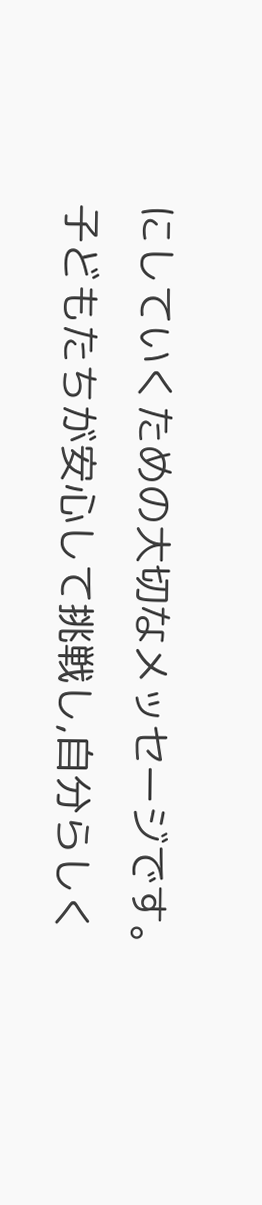にしていくための大切なメッセージです。
子どもたちが安心して挑戦し,自分らしく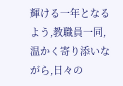輝ける一年となるよう,教職員一同,温かく寄り添いながら,日々の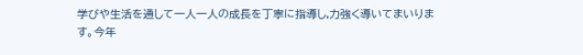学びや生活を通して一人一人の成長を丁寧に指導し,力強く導いてまいります。今年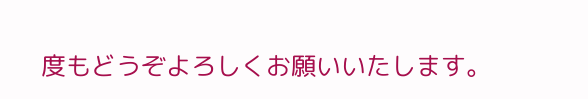度もどうぞよろしくお願いいたします。